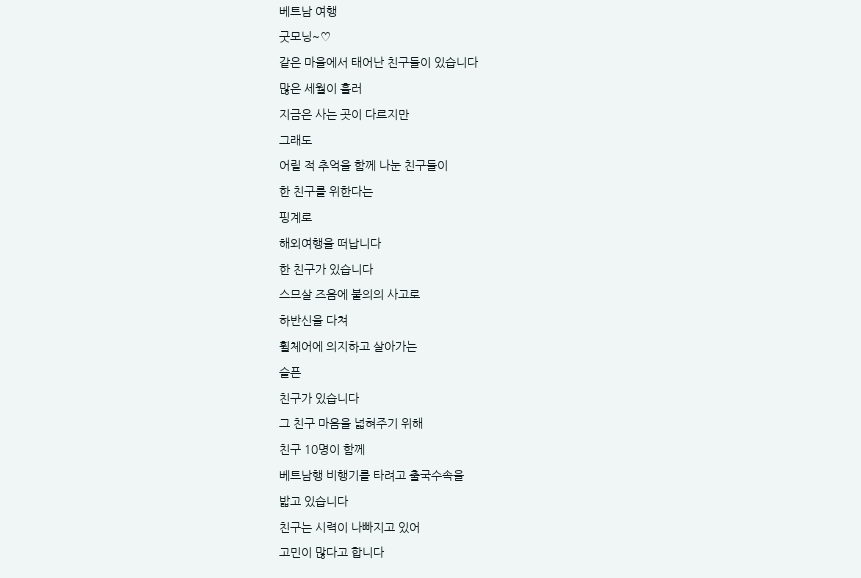베트남 여행
굿모닝~♡
같은 마을에서 태어난 친구들이 있습니다
많은 세월이 흘러
지금은 사는 곳이 다르지만
그래도
어릴 적 추억을 함께 나눈 친구들이
한 친구를 위한다는
핑계로
해외여행을 떠납니다
한 친구가 있습니다
스므살 즈음에 불의의 사고로
하반신을 다쳐
휠체어에 의지하고 살아가는
슬픈
친구가 있습니다
그 친구 마음을 넓혀주기 위해
친구 10명이 함께
베트남행 비행기를 타려고 출국수속을
밟고 있습니다
친구는 시력이 나빠지고 있어
고민이 많다고 합니다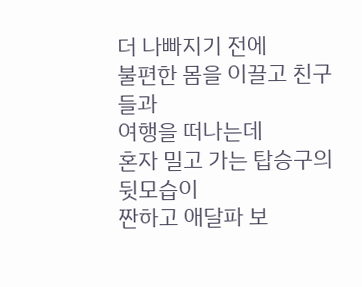더 나빠지기 전에
불편한 몸을 이끌고 친구들과
여행을 떠나는데
혼자 밀고 가는 탑승구의 뒷모습이
짠하고 애달파 보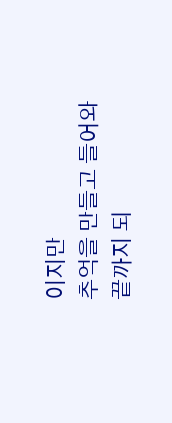이지만
추억을 만들고 들어와
끝까지 되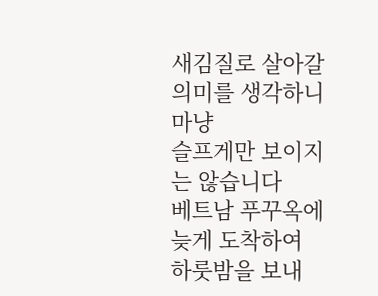새김질로 살아갈
의미를 생각하니
마냥
슬프게만 보이지는 않습니다
베트남 푸꾸옥에 늦게 도착하여
하룻밤을 보내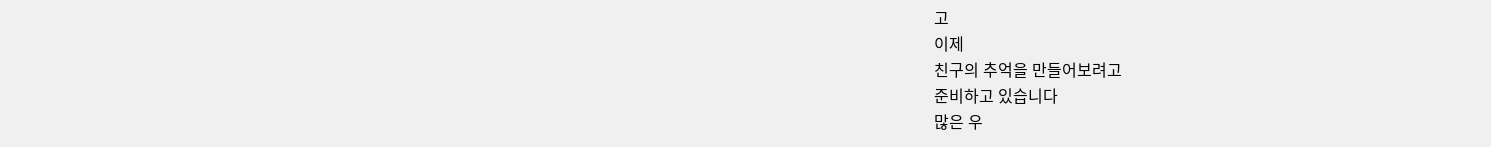고
이제
친구의 추억을 만들어보려고
준비하고 있습니다
많은 우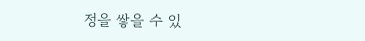정을 쌓을 수 있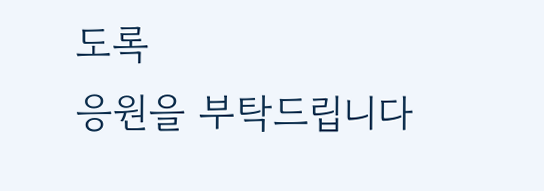도록
응원을 부탁드립니다